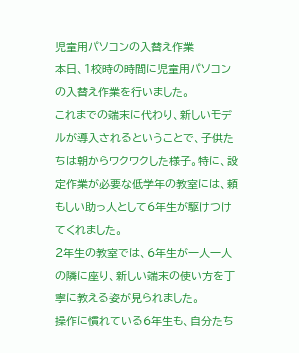児童用パソコンの入替え作業
本日、1校時の時間に児童用パソコンの入替え作業を行いました。
これまでの端末に代わり、新しいモデルが導入されるということで、子供たちは朝からワクワクした様子。特に、設定作業が必要な低学年の教室には、頼もしい助っ人として6年生が駆けつけてくれました。
2年生の教室では、6年生が一人一人の隣に座り、新しい端末の使い方を丁寧に教える姿が見られました。
操作に慣れている6年生も、自分たち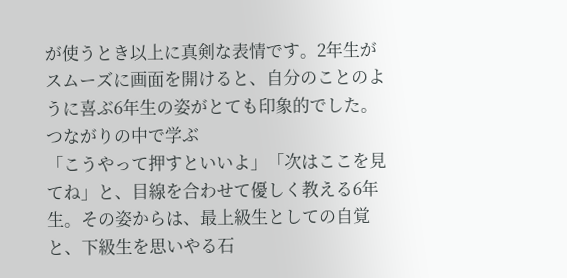が使うとき以上に真剣な表情です。2年生がスムーズに画面を開けると、自分のことのように喜ぶ6年生の姿がとても印象的でした。
つながりの中で学ぶ
「こうやって押すといいよ」「次はここを見てね」と、目線を合わせて優しく教える6年生。その姿からは、最上級生としての自覚と、下級生を思いやる石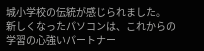城小学校の伝統が感じられました。
新しくなったパソコンは、これからの学習の心強いパートナー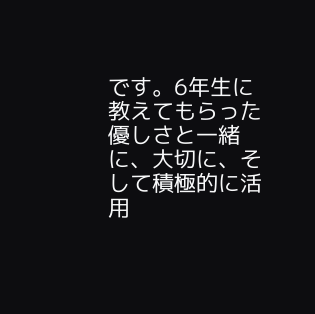です。6年生に教えてもらった優しさと一緒に、大切に、そして積極的に活用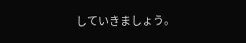していきましょう。